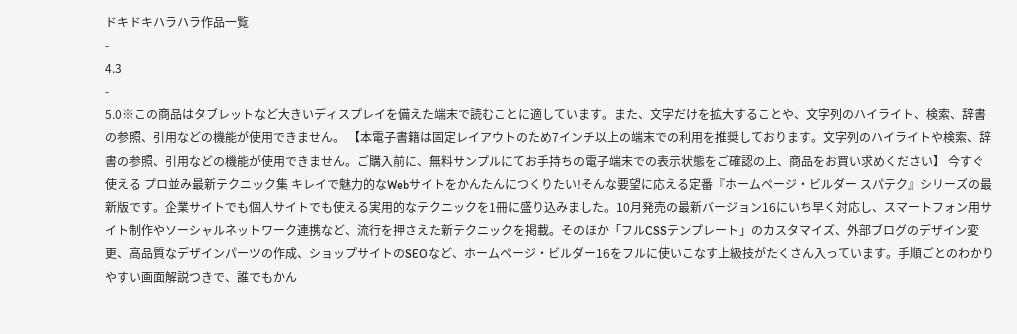ドキドキハラハラ作品一覧
-
4.3
-
5.0※この商品はタブレットなど大きいディスプレイを備えた端末で読むことに適しています。また、文字だけを拡大することや、文字列のハイライト、検索、辞書の参照、引用などの機能が使用できません。 【本電子書籍は固定レイアウトのため7インチ以上の端末での利用を推奨しております。文字列のハイライトや検索、辞書の参照、引用などの機能が使用できません。ご購入前に、無料サンプルにてお手持ちの電子端末での表示状態をご確認の上、商品をお買い求めください】 今すぐ使える プロ並み最新テクニック集 キレイで魅力的なWebサイトをかんたんにつくりたい!そんな要望に応える定番『ホームページ・ビルダー スパテク』シリーズの最新版です。企業サイトでも個人サイトでも使える実用的なテクニックを1冊に盛り込みました。10月発売の最新バージョン16にいち早く対応し、スマートフォン用サイト制作やソーシャルネットワーク連携など、流行を押さえた新テクニックを掲載。そのほか「フルCSSテンプレート」のカスタマイズ、外部ブログのデザイン変更、高品質なデザインパーツの作成、ショップサイトのSEOなど、ホームページ・ビルダー16をフルに使いこなす上級技がたくさん入っています。手順ごとのわかりやすい画面解説つきで、誰でもかん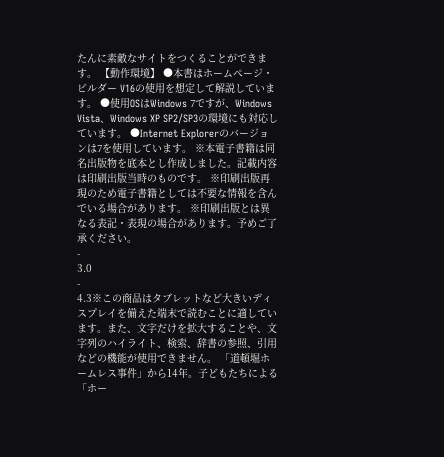たんに素敵なサイトをつくることができます。 【動作環境】 ●本書はホームページ・ビルダー V16の使用を想定して解説しています。 ●使用OSはWindows 7ですが、Windows Vista、Windows XP SP2/SP3の環境にも対応しています。 ●Internet Explorerのバージョンは7を使用しています。 ※本電子書籍は同名出版物を底本とし作成しました。記載内容は印刷出版当時のものです。 ※印刷出版再現のため電子書籍としては不要な情報を含んでいる場合があります。 ※印刷出版とは異なる表記・表現の場合があります。予めご了承ください。
-
3.0
-
4.3※この商品はタブレットなど大きいディスプレイを備えた端末で読むことに適しています。また、文字だけを拡大することや、文字列のハイライト、検索、辞書の参照、引用などの機能が使用できません。 「道頓堀ホームレス事件」から14年。子どもたちによる「ホー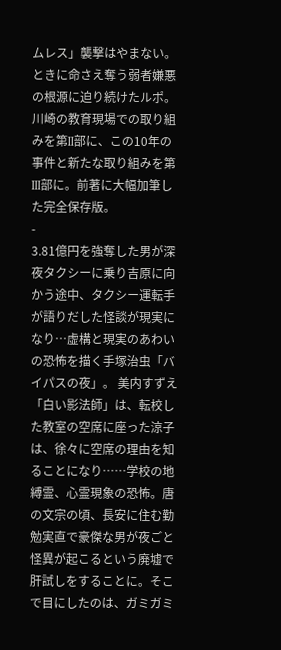ムレス」襲撃はやまない。ときに命さえ奪う弱者嫌悪の根源に迫り続けたルポ。川崎の教育現場での取り組みを第II部に、この10年の事件と新たな取り組みを第III部に。前著に大幅加筆した完全保存版。
-
3.81億円を強奪した男が深夜タクシーに乗り吉原に向かう途中、タクシー運転手が語りだした怪談が現実になり…虚構と現実のあわいの恐怖を描く手塚治虫「バイパスの夜」。 美内すずえ「白い影法師」は、転校した教室の空席に座った涼子は、徐々に空席の理由を知ることになり……学校の地縛霊、心霊現象の恐怖。唐の文宗の頃、長安に住む勤勉実直で豪傑な男が夜ごと怪異が起こるという廃墟で肝試しをすることに。そこで目にしたのは、ガミガミ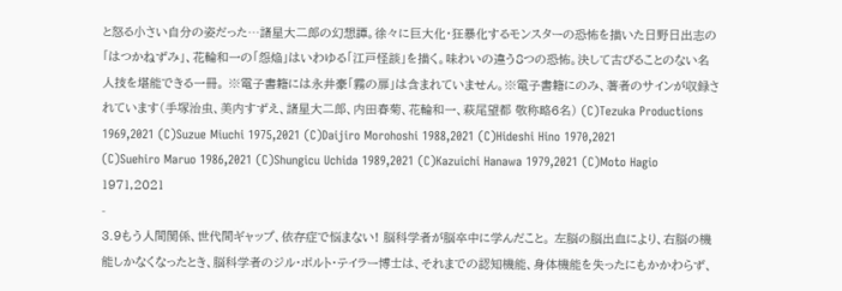と怒る小さい自分の姿だった…諸星大二郎の幻想譚。徐々に巨大化・狂暴化するモンスターの恐怖を描いた日野日出志の「はつかねずみ」、花輪和一の「怨焔」はいわゆる「江戸怪談」を描く。味わいの違う8つの恐怖。決して古びることのない名人技を堪能できる一冊。 ※電子書籍には永井豪「霧の扉」は含まれていません。※電子書籍にのみ、著者のサインが収録されています(手塚治虫、美内すずえ、諸星大二郎、内田春菊、花輪和一、萩尾望都 敬称略6名) (C)Tezuka Productions 1969,2021 (C)Suzue Miuchi 1975,2021 (C)Daijiro Morohoshi 1988,2021 (C)Hideshi Hino 1970,2021 (C)Suehiro Maruo 1986,2021 (C)Shungicu Uchida 1989,2021 (C)Kazuichi Hanawa 1979,2021 (C)Moto Hagio 1971,2021
-
3.9もう人間関係、世代間ギャップ、依存症で悩まない! 脳科学者が脳卒中に学んだこと。 左脳の脳出血により、右脳の機能しかなくなったとき、脳科学者のジル・ボルト・テイラー博士は、それまでの認知機能、身体機能を失ったにもかかわらず、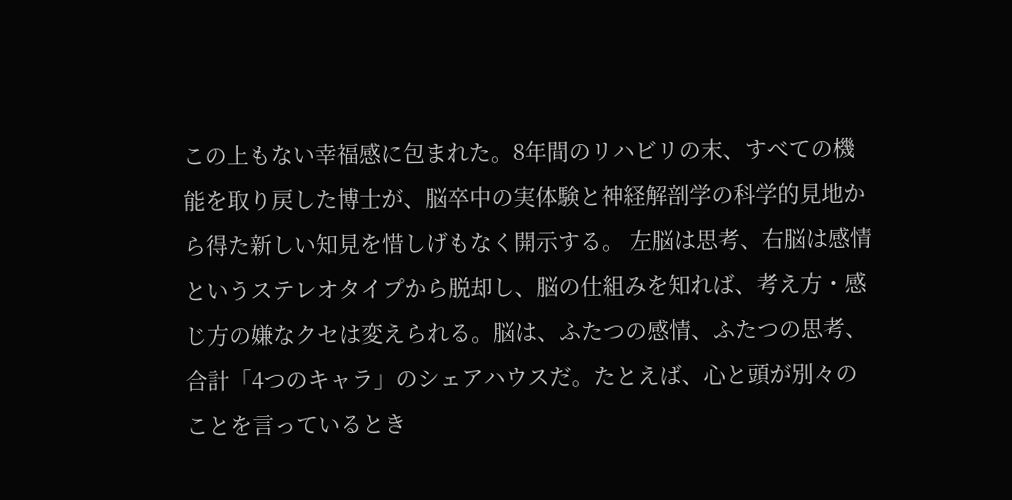この上もない幸福感に包まれた。8年間のリハビリの末、すべての機能を取り戻した博士が、脳卒中の実体験と神経解剖学の科学的見地から得た新しい知見を惜しげもなく開示する。 左脳は思考、右脳は感情というステレオタイプから脱却し、脳の仕組みを知れば、考え方・感じ方の嫌なクセは変えられる。脳は、ふたつの感情、ふたつの思考、合計「4つのキャラ」のシェアハウスだ。たとえば、心と頭が別々のことを言っているとき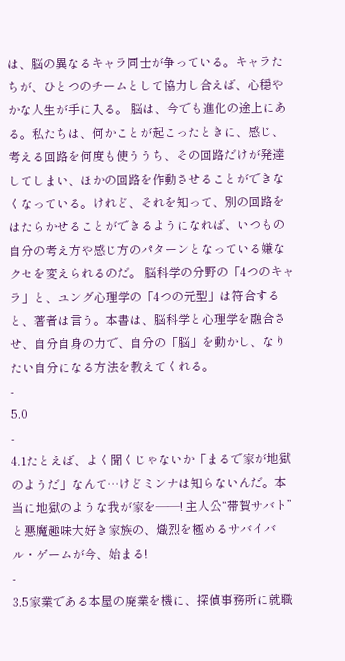は、脳の異なるキャラ同士が争っている。キャラたちが、ひとつのチームとして協力し合えば、心穏やかな人生が手に入る。 脳は、今でも進化の途上にある。私たちは、何かことが起こったときに、感じ、考える回路を何度も使ううち、その回路だけが発達してしまい、ほかの回路を作動させることができなくなっている。けれど、それを知って、別の回路をはたらかせることができるようになれば、いつもの自分の考え方や感じ方のパターンとなっている嫌なクセを変えられるのだ。 脳科学の分野の「4つのキャラ」と、ユング心理学の「4つの元型」は符合すると、著者は言う。本書は、脳科学と心理学を融合させ、自分自身の力で、自分の「脳」を動かし、なりたい自分になる方法を教えてくれる。
-
5.0
-
4.1たとえば、よく聞くじゃないか「まるで家が地獄のようだ」なんて…けどミンナは知らないんだ。本当に地獄のような我が家を――! 主人公“帯賀サバト”と悪魔趣味大好き家族の、熾烈を極めるサバイバル・ゲームが今、始まる!
-
3.5家業である本屋の廃業を機に、探偵事務所に就職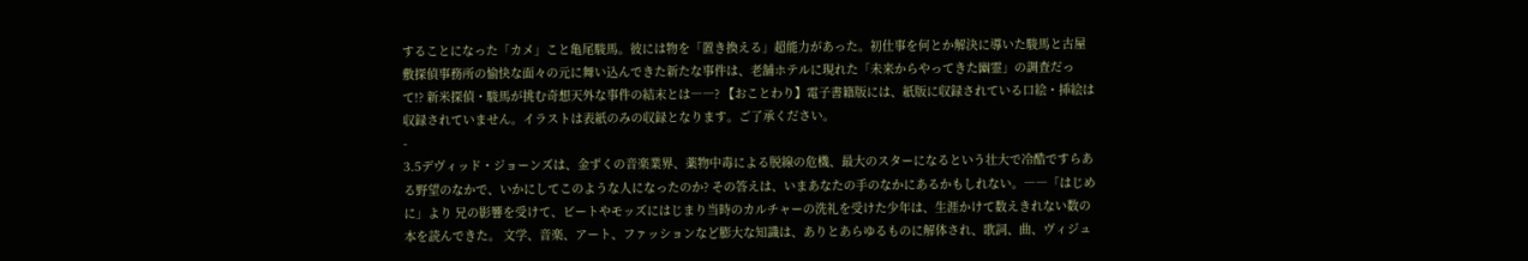することになった「カメ」こと亀尾駿馬。彼には物を「置き換える」超能力があった。初仕事を何とか解決に導いた駿馬と古屋敷探偵事務所の愉快な面々の元に舞い込んできた新たな事件は、老舗ホテルに現れた「未来からやってきた幽霊」の調査だって!? 新米探偵・駿馬が挑む奇想天外な事件の結末とは――? 【おことわり】電子書籍版には、紙版に収録されている口絵・挿絵は収録されていません。イラストは表紙のみの収録となります。ご了承ください。
-
3.5デヴィッド・ジョーンズは、金ずくの音楽業界、薬物中毒による脱線の危機、最大のスターになるという壮大で冷酷ですらある野望のなかで、いかにしてこのような人になったのか? その答えは、いまあなたの手のなかにあるかもしれない。――「はじめに」より 兄の影響を受けて、ビートやモッズにはじまり当時のカルチャーの洗礼を受けた少年は、生涯かけて数えきれない数の本を読んできた。 文学、音楽、アート、ファッションなど膨大な知識は、ありとあらゆるものに解体され、歌詞、曲、ヴィジュ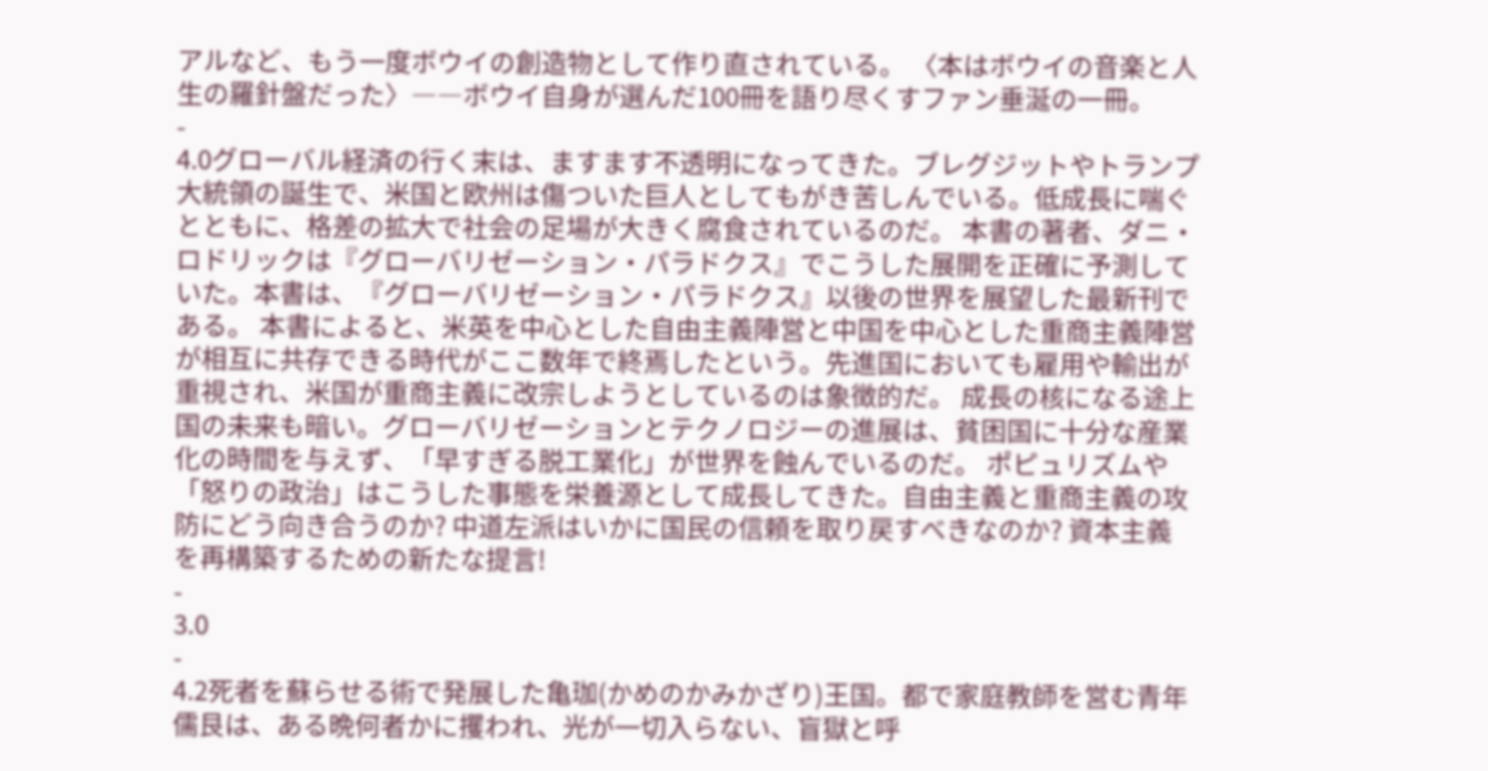アルなど、もう一度ボウイの創造物として作り直されている。 〈本はボウイの音楽と人生の羅針盤だった〉――ボウイ自身が選んだ100冊を語り尽くすファン垂涎の一冊。
-
4.0グローバル経済の行く末は、ますます不透明になってきた。ブレグジットやトランプ大統領の誕生で、米国と欧州は傷ついた巨人としてもがき苦しんでいる。低成長に喘ぐとともに、格差の拡大で社会の足場が大きく腐食されているのだ。 本書の著者、ダニ・ロドリックは『グローバリゼーション・パラドクス』でこうした展開を正確に予測していた。本書は、『グローバリゼーション・パラドクス』以後の世界を展望した最新刊である。 本書によると、米英を中心とした自由主義陣営と中国を中心とした重商主義陣営が相互に共存できる時代がここ数年で終焉したという。先進国においても雇用や輸出が重視され、米国が重商主義に改宗しようとしているのは象徴的だ。 成長の核になる途上国の未来も暗い。グローバリゼーションとテクノロジーの進展は、貧困国に十分な産業化の時間を与えず、「早すぎる脱工業化」が世界を蝕んでいるのだ。 ポピュリズムや「怒りの政治」はこうした事態を栄養源として成長してきた。自由主義と重商主義の攻防にどう向き合うのか? 中道左派はいかに国民の信頼を取り戻すべきなのか? 資本主義を再構築するための新たな提言!
-
3.0
-
4.2死者を蘇らせる術で発展した亀珈(かめのかみかざり)王国。都で家庭教師を営む青年儒艮は、ある晩何者かに攫われ、光が一切入らない、盲獄と呼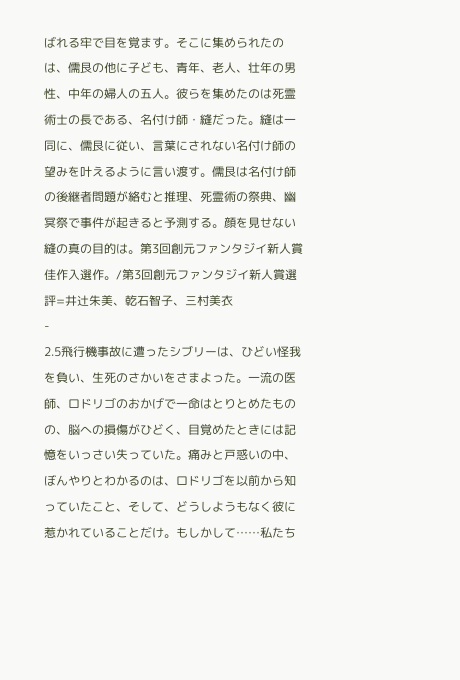ばれる牢で目を覚ます。そこに集められたのは、儒艮の他に子ども、青年、老人、壮年の男性、中年の婦人の五人。彼らを集めたのは死霊術士の長である、名付け師・縫だった。縫は一同に、儒艮に従い、言葉にされない名付け師の望みを叶えるように言い渡す。儒艮は名付け師の後継者問題が絡むと推理、死霊術の祭典、幽冥祭で事件が起きると予測する。顔を見せない縫の真の目的は。第3回創元ファンタジイ新人賞佳作入選作。/第3回創元ファンタジイ新人賞選評=井辻朱美、乾石智子、三村美衣
-
2.5飛行機事故に遭ったシブリーは、ひどい怪我を負い、生死のさかいをさまよった。一流の医師、ロドリゴのおかげで一命はとりとめたものの、脳への損傷がひどく、目覚めたときには記憶をいっさい失っていた。痛みと戸惑いの中、ぼんやりとわかるのは、ロドリゴを以前から知っていたこと、そして、どうしようもなく彼に惹かれていることだけ。もしかして……私たち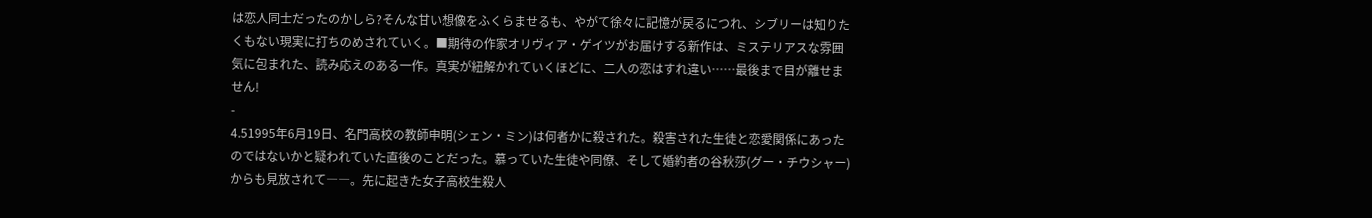は恋人同士だったのかしら?そんな甘い想像をふくらませるも、やがて徐々に記憶が戻るにつれ、シブリーは知りたくもない現実に打ちのめされていく。■期待の作家オリヴィア・ゲイツがお届けする新作は、ミステリアスな雰囲気に包まれた、読み応えのある一作。真実が紐解かれていくほどに、二人の恋はすれ違い……最後まで目が離せません!
-
4.51995年6月19日、名門高校の教師申明(シェン・ミン)は何者かに殺された。殺害された生徒と恋愛関係にあったのではないかと疑われていた直後のことだった。慕っていた生徒や同僚、そして婚約者の谷秋莎(グー・チウシャー)からも見放されて――。先に起きた女子高校生殺人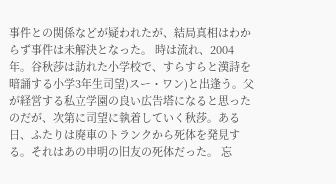事件との関係などが疑われたが、結局真相はわからず事件は未解決となった。 時は流れ、2004年。谷秋莎は訪れた小学校で、すらすらと漢詩を暗誦する小学3年生司望)スー・ワン)と出逢う。父が経営する私立学園の良い広告塔になると思ったのだが、次第に司望に執着していく秋莎。ある日、ふたりは廃車のトランクから死体を発見する。それはあの申明の旧友の死体だった。 忘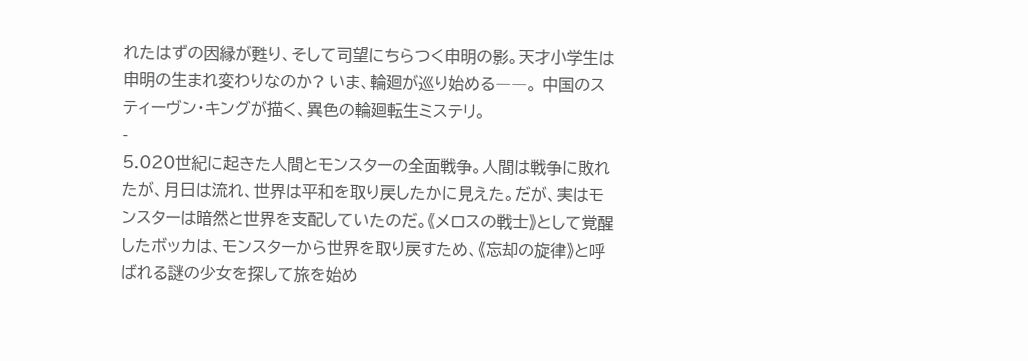れたはずの因縁が甦り、そして司望にちらつく申明の影。天才小学生は申明の生まれ変わりなのか? いま、輪廻が巡り始める――。 中国のスティーヴン・キングが描く、異色の輪廻転生ミステリ。
-
5.020世紀に起きた人間とモンスターの全面戦争。人間は戦争に敗れたが、月日は流れ、世界は平和を取り戻したかに見えた。だが、実はモンスターは暗然と世界を支配していたのだ。《メロスの戦士》として覚醒したボッカは、モンスターから世界を取り戻すため、《忘却の旋律》と呼ばれる謎の少女を探して旅を始め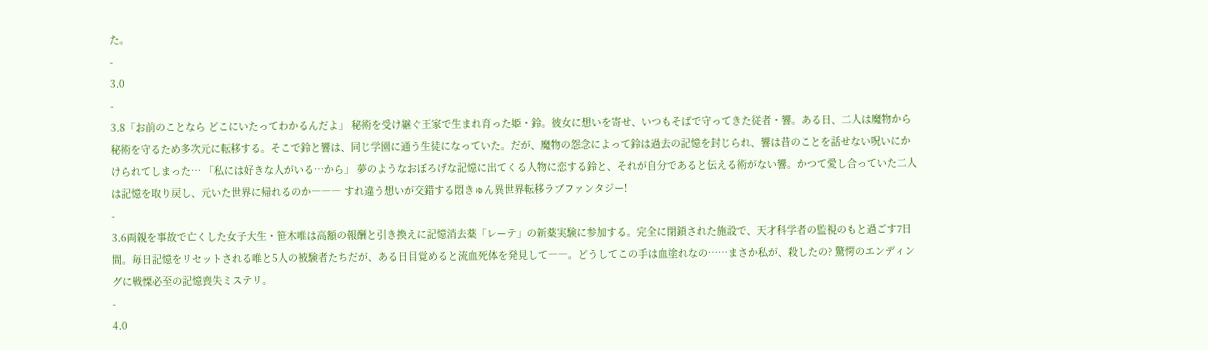た。
-
3.0
-
3.8「お前のことなら どこにいたってわかるんだよ」 秘術を受け継ぐ王家で生まれ育った姫・鈴。彼女に想いを寄せ、いつもそばで守ってきた従者・響。ある日、二人は魔物から秘術を守るため多次元に転移する。そこで鈴と響は、同じ学園に通う生徒になっていた。だが、魔物の怨念によって鈴は過去の記憶を封じられ、響は昔のことを話せない呪いにかけられてしまった… 「私には好きな人がいる…から」 夢のようなおぼろげな記憶に出てくる人物に恋する鈴と、それが自分であると伝える術がない響。かつて愛し合っていた二人は記憶を取り戻し、元いた世界に帰れるのか――― すれ違う想いが交錯する悶きゅん異世界転移ラブファンタジー!
-
3.6両親を事故で亡くした女子大生・笹木唯は高額の報酬と引き換えに記憶消去薬「レーテ」の新薬実験に参加する。完全に閉鎖された施設で、天才科学者の監視のもと過ごす7日間。毎日記憶をリセットされる唯と5人の被験者たちだが、ある日目覚めると流血死体を発見して――。どうしてこの手は血塗れなの……まさか私が、殺したの? 驚愕のエンディングに戦慄必至の記憶喪失ミステリ。
-
4.0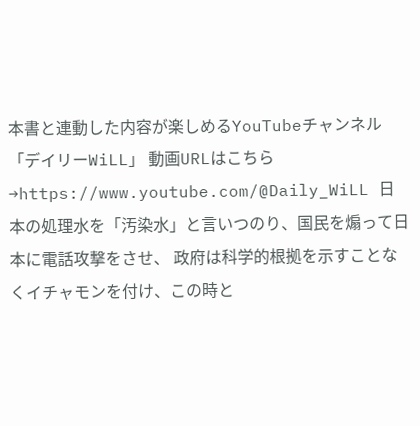本書と連動した内容が楽しめるYouTubeチャンネル「デイリーWiLL」 動画URLはこちら→https://www.youtube.com/@Daily_WiLL 日本の処理水を「汚染水」と言いつのり、国民を煽って日本に電話攻撃をさせ、 政府は科学的根拠を示すことなくイチャモンを付け、この時と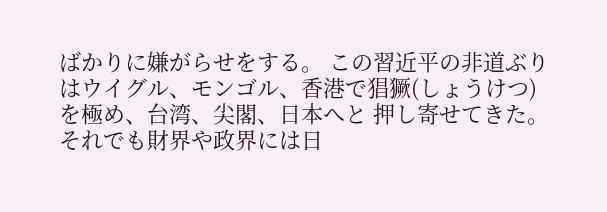ばかりに嫌がらせをする。 この習近平の非道ぶりはウイグル、モンゴル、香港で猖獗(しょうけつ)を極め、台湾、尖閣、日本へと 押し寄せてきた。 それでも財界や政界には日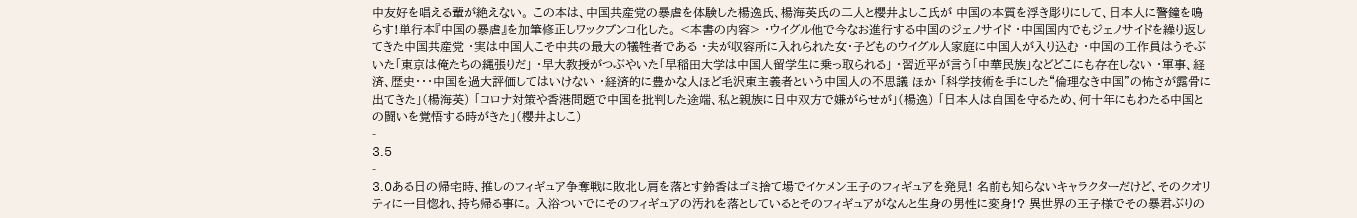中友好を唱える輩が絶えない。 この本は、中国共産党の暴虐を体験した楊逸氏、楊海英氏の二人と櫻井よしこ氏が 中国の本質を浮き彫りにして、日本人に警鐘を鳴らす!単行本『中国の暴虐』を加筆修正しワックブンコ化した。 <本書の内容> ・ウイグル他で今なお進行する中国のジェノサイド ・中国国内でもジェノサイドを繰り返してきた中国共産党 ・実は中国人こそ中共の最大の犠牲者である ・夫が収容所に入れられた女・子どものウイグル人家庭に中国人が入り込む ・中国の工作員はうそぶいた「東京は俺たちの縄張りだ」 ・早大教授がつぶやいた「早稲田大学は中国人留学生に乗っ取られる」 ・習近平が言う「中華民族」などどこにも存在しない ・軍事、経済、歴史・・・中国を過大評価してはいけない ・経済的に豊かな人ほど毛沢東主義者という中国人の不思議 ほか 「科学技術を手にした“倫理なき中国”の怖さが露骨に出てきた」(楊海英) 「コロナ対策や香港問題で中国を批判した途端、私と親族に日中双方で嫌がらせが」(楊逸) 「日本人は自国を守るため、何十年にもわたる中国との闘いを覚悟する時がきた」(櫻井よしこ)
-
3.5
-
3.0ある日の帰宅時、推しのフィギュア争奪戦に敗北し肩を落とす鈴香はゴミ捨て場でイケメン王子のフィギュアを発見! 名前も知らないキャラクターだけど、そのクオリティに一目惚れ、持ち帰る事に。 入浴ついでにそのフィギュアの汚れを落としているとそのフィギュアがなんと生身の男性に変身!? 異世界の王子様でその暴君ぶりの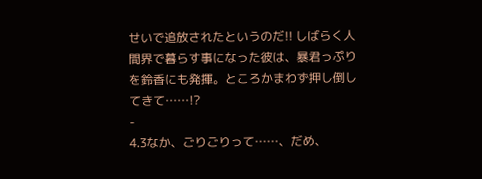せいで追放されたというのだ!! しばらく人間界で暮らす事になった彼は、暴君っぷりを鈴香にも発揮。ところかまわず押し倒してきて……!?
-
4.3なか、ごりごりって……、だめ、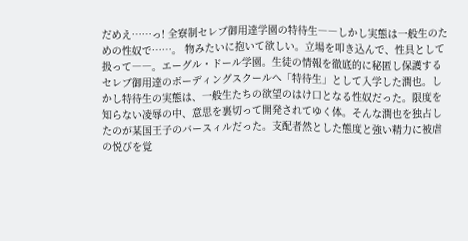だめえ……っ! 全寮制セレブ御用達学園の特待生――しかし実態は一般生のための性奴で……。 物みたいに抱いて欲しい。立場を叩き込んで、性具として扱って――。エーグル・ドール学園。生徒の情報を徹底的に秘匿し保護するセレブ御用達のボーディングスクールへ「特待生」として入学した潤也。しかし特待生の実態は、一般生たちの欲望のはけ口となる性奴だった。限度を知らない凌辱の中、意思を裏切って開発されてゆく体。そんな潤也を独占したのが某国王子のバースィルだった。支配者然とした態度と強い精力に被虐の悦びを覚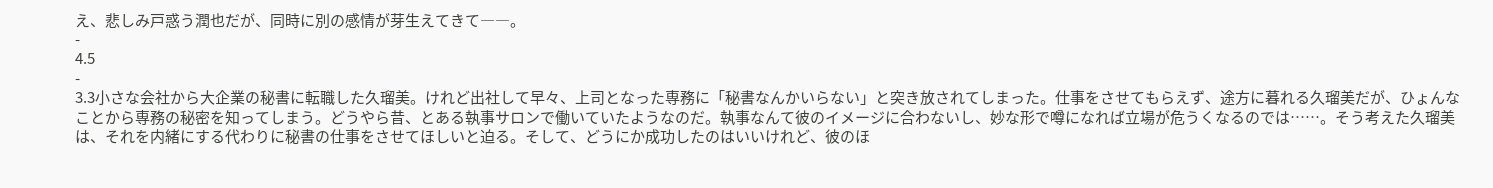え、悲しみ戸惑う潤也だが、同時に別の感情が芽生えてきて――。
-
4.5
-
3.3小さな会社から大企業の秘書に転職した久瑠美。けれど出社して早々、上司となった専務に「秘書なんかいらない」と突き放されてしまった。仕事をさせてもらえず、途方に暮れる久瑠美だが、ひょんなことから専務の秘密を知ってしまう。どうやら昔、とある執事サロンで働いていたようなのだ。執事なんて彼のイメージに合わないし、妙な形で噂になれば立場が危うくなるのでは……。そう考えた久瑠美は、それを内緒にする代わりに秘書の仕事をさせてほしいと迫る。そして、どうにか成功したのはいいけれど、彼のほ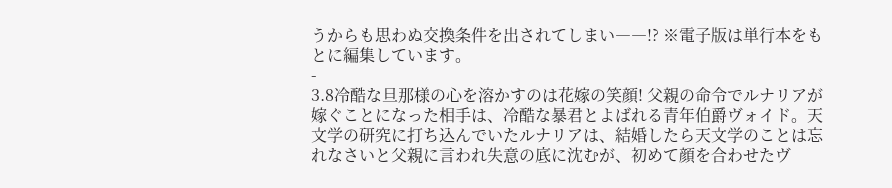うからも思わぬ交換条件を出されてしまい――!? ※電子版は単行本をもとに編集しています。
-
3.8冷酷な旦那様の心を溶かすのは花嫁の笑顔! 父親の命令でルナリアが嫁ぐことになった相手は、冷酷な暴君とよばれる青年伯爵ヴォイド。天文学の研究に打ち込んでいたルナリアは、結婚したら天文学のことは忘れなさいと父親に言われ失意の底に沈むが、初めて顔を合わせたヴ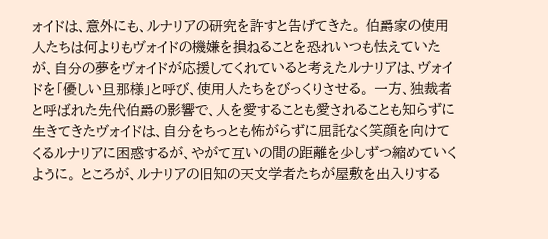ォイドは、意外にも、ルナリアの研究を許すと告げてきた。 伯爵家の使用人たちは何よりもヴォイドの機嫌を損ねることを恐れいつも怯えていたが、自分の夢をヴォイドが応援してくれていると考えたルナリアは、ヴォイドを「優しい旦那様」と呼び、使用人たちをびっくりさせる。 一方、独裁者と呼ばれた先代伯爵の影響で、人を愛することも愛されることも知らずに生きてきたヴォイドは、自分をちっとも怖がらずに屈託なく笑顔を向けてくるルナリアに困惑するが、やがて互いの間の距離を少しずつ縮めていくように。 ところが、ルナリアの旧知の天文学者たちが屋敷を出入りする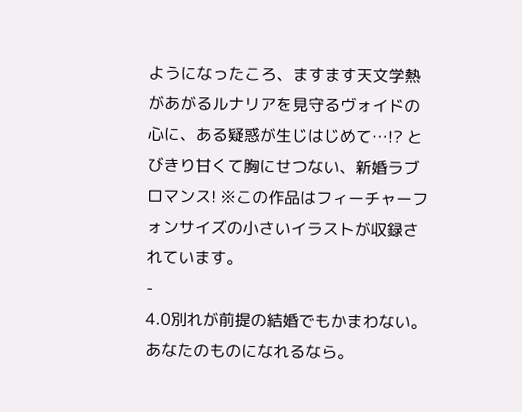ようになったころ、ますます天文学熱があがるルナリアを見守るヴォイドの心に、ある疑惑が生じはじめて…!? とびきり甘くて胸にせつない、新婚ラブロマンス! ※この作品はフィーチャーフォンサイズの小さいイラストが収録されています。
-
4.0別れが前提の結婚でもかまわない。あなたのものになれるなら。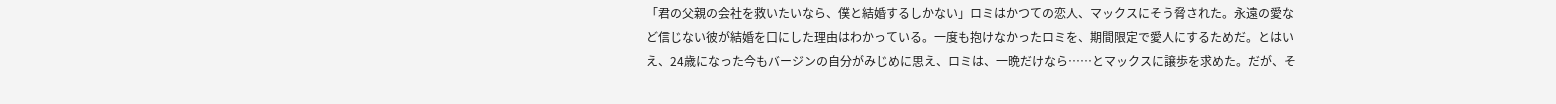「君の父親の会社を救いたいなら、僕と結婚するしかない」ロミはかつての恋人、マックスにそう脅された。永遠の愛など信じない彼が結婚を口にした理由はわかっている。一度も抱けなかったロミを、期間限定で愛人にするためだ。とはいえ、24歳になった今もバージンの自分がみじめに思え、ロミは、一晩だけなら……とマックスに譲歩を求めた。だが、そ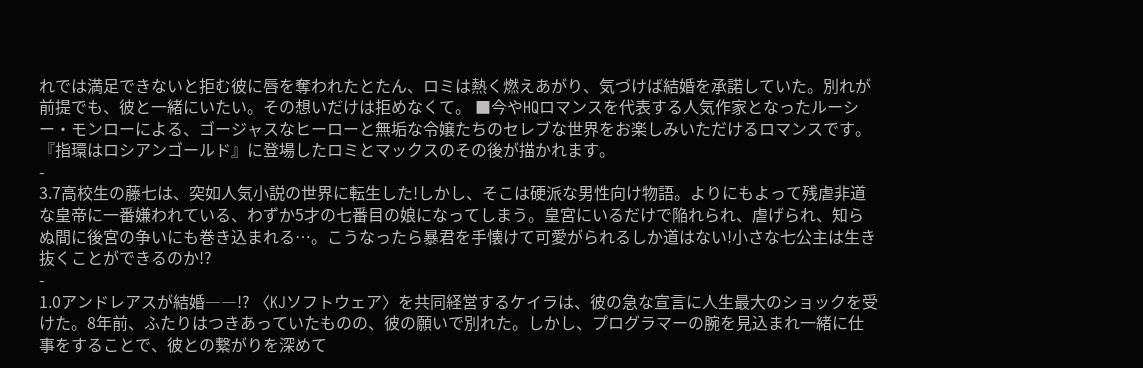れでは満足できないと拒む彼に唇を奪われたとたん、ロミは熱く燃えあがり、気づけば結婚を承諾していた。別れが前提でも、彼と一緒にいたい。その想いだけは拒めなくて。 ■今やHQロマンスを代表する人気作家となったルーシー・モンローによる、ゴージャスなヒーローと無垢な令嬢たちのセレブな世界をお楽しみいただけるロマンスです。『指環はロシアンゴールド』に登場したロミとマックスのその後が描かれます。
-
3.7高校生の藤七は、突如人気小説の世界に転生した!しかし、そこは硬派な男性向け物語。よりにもよって残虐非道な皇帝に一番嫌われている、わずか5才の七番目の娘になってしまう。皇宮にいるだけで陥れられ、虐げられ、知らぬ間に後宮の争いにも巻き込まれる…。こうなったら暴君を手懐けて可愛がられるしか道はない!小さな七公主は生き抜くことができるのか!?
-
1.0アンドレアスが結婚――!? 〈KJソフトウェア〉を共同経営するケイラは、彼の急な宣言に人生最大のショックを受けた。8年前、ふたりはつきあっていたものの、彼の願いで別れた。しかし、プログラマーの腕を見込まれ一緒に仕事をすることで、彼との繋がりを深めて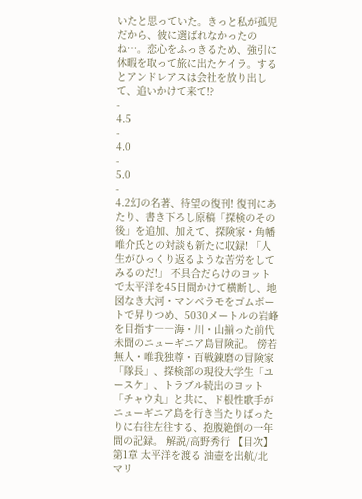いたと思っていた。きっと私が孤児だから、彼に選ばれなかったのね…。恋心をふっきるため、強引に休暇を取って旅に出たケイラ。するとアンドレアスは会社を放り出して、追いかけて来て!?
-
4.5
-
4.0
-
5.0
-
4.2幻の名著、待望の復刊! 復刊にあたり、書き下ろし原稿「探検のその後」を追加、加えて、探険家・角幡唯介氏との対談も新たに収録! 「人生がひっくり返るような苦労をしてみるのだ!」 不具合だらけのヨットで太平洋を45日間かけて横断し、地図なき大河・マンベラモをゴムボートで昇りつめ、5030メートルの岩峰を目指す――海・川・山揃った前代未聞のニューギニア島冒険記。 傍若無人・唯我独尊・百戦錬磨の冒険家「隊長」、探検部の現役大学生「ユースケ」、トラブル続出のヨット「チャウ丸」と共に、ド根性歌手がニューギニア島を行き当たりばったりに右往左往する、抱腹絶倒の一年間の記録。 解説/高野秀行 【目次】 第1章 太平洋を渡る 油壺を出航/北マリ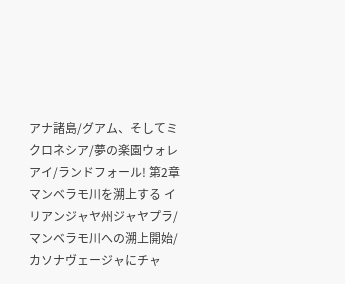アナ諸島/グアム、そしてミクロネシア/夢の楽園ウォレアイ/ランドフォール! 第2章 マンベラモ川を溯上する イリアンジャヤ州ジャヤプラ/マンベラモ川への溯上開始/カソナヴェージャにチャ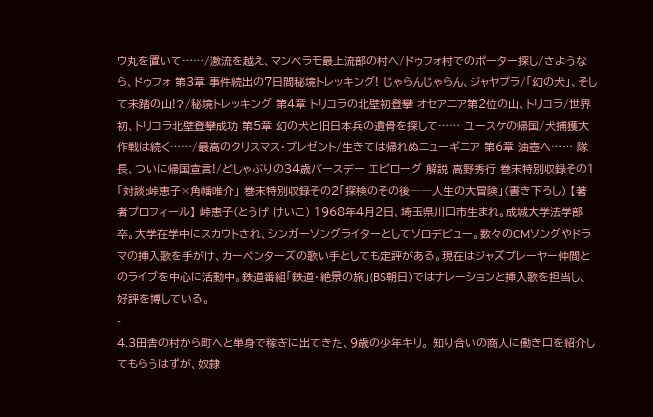ウ丸を置いて……/激流を越え、マンベラモ最上流部の村へ/ドゥフォ村でのポーター探し/さようなら、ドゥフォ 第3章 事件続出の7日間秘境トレッキング! じゃらんじゃらん、ジャヤプラ/「幻の犬」、そして未踏の山!?/秘境トレッキング 第4章 トリコラの北壁初登攀 オセアニア第2位の山、トリコラ/世界初、トリコラ北壁登攀成功 第5章 幻の犬と旧日本兵の遺骨を探して…… ユースケの帰国/犬捕獲大作戦は続く……/最高のクリスマス・プレゼント/生きては帰れぬニューギニア 第6章 油壺へ…… 隊長、ついに帰国宣言!/どしゃぶりの34歳バースデー エピローグ 解説 高野秀行 巻末特別収録その1「対談:峠恵子×角幡唯介」 巻末特別収録その2「探検のその後――人生の大冒険」(書き下ろし) 【著者プロフィール】 峠恵子(とうげ けいこ) 1968年4月2日、埼玉県川口市生まれ。成城大学法学部卒。大学在学中にスカウトされ、シンガーソングライターとしてソロデビュー。数々のCMソングやドラマの挿入歌を手がけ、カーペンターズの歌い手としても定評がある。現在はジャズプレーヤー仲間とのライブを中心に活動中。鉄道番組「鉄道・絶景の旅」(BS朝日)ではナレーションと挿入歌を担当し、好評を博している。
-
4.3田舎の村から町へと単身で稼ぎに出てきた、9歳の少年キリ。 知り合いの商人に働き口を紹介してもらうはずが、奴隷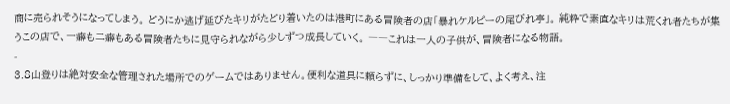商に売られそうになってしまう。 どうにか逃げ延びたキリがたどり着いたのは港町にある冒険者の店「暴れケルピーの尾びれ亭」。 純粋で素直なキリは荒くれ者たちが集うこの店で、一癖も二癖もある冒険者たちに見守られながら少しずつ成長していく。 ――これは一人の子供が、冒険者になる物語。
-
3.8山登りは絶対安全な管理された場所でのゲームではありません。便利な道具に頼らずに、しっかり準備をして、よく考え、注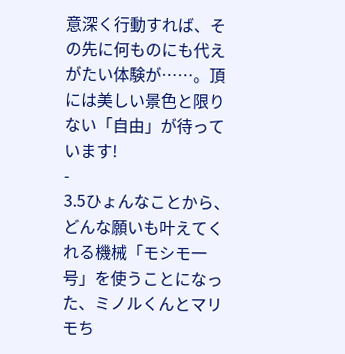意深く行動すれば、その先に何ものにも代えがたい体験が……。頂には美しい景色と限りない「自由」が待っています!
-
3.5ひょんなことから、どんな願いも叶えてくれる機械「モシモ一号」を使うことになった、ミノルくんとマリモち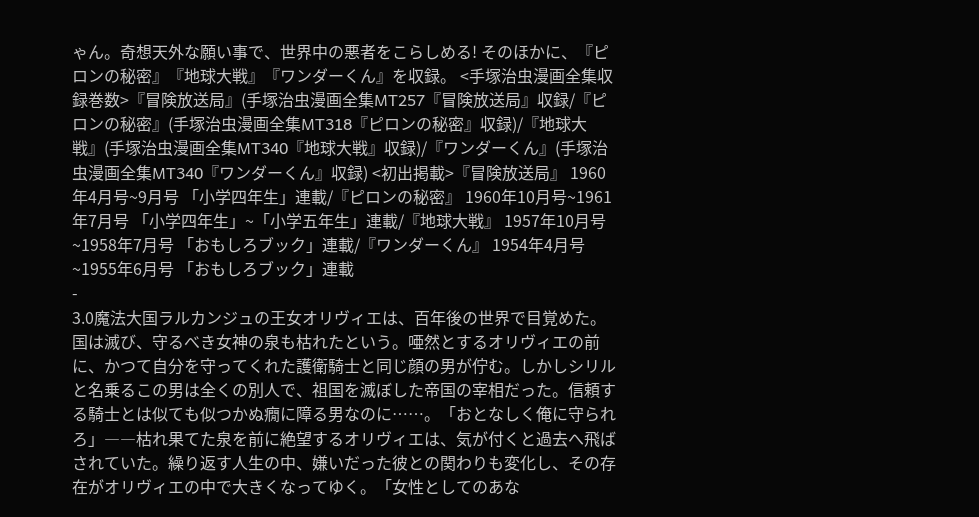ゃん。奇想天外な願い事で、世界中の悪者をこらしめる! そのほかに、『ピロンの秘密』『地球大戦』『ワンダーくん』を収録。 <手塚治虫漫画全集収録巻数>『冒険放送局』(手塚治虫漫画全集MT257『冒険放送局』収録/『ピロンの秘密』(手塚治虫漫画全集MT318『ピロンの秘密』収録)/『地球大戦』(手塚治虫漫画全集MT340『地球大戦』収録)/『ワンダーくん』(手塚治虫漫画全集MT340『ワンダーくん』収録) <初出掲載>『冒険放送局』 1960年4月号~9月号 「小学四年生」連載/『ピロンの秘密』 1960年10月号~1961年7月号 「小学四年生」~「小学五年生」連載/『地球大戦』 1957年10月号~1958年7月号 「おもしろブック」連載/『ワンダーくん』 1954年4月号~1955年6月号 「おもしろブック」連載
-
3.0魔法大国ラルカンジュの王女オリヴィエは、百年後の世界で目覚めた。国は滅び、守るべき女神の泉も枯れたという。唖然とするオリヴィエの前に、かつて自分を守ってくれた護衛騎士と同じ顔の男が佇む。しかしシリルと名乗るこの男は全くの別人で、祖国を滅ぼした帝国の宰相だった。信頼する騎士とは似ても似つかぬ癇に障る男なのに……。「おとなしく俺に守られろ」――枯れ果てた泉を前に絶望するオリヴィエは、気が付くと過去へ飛ばされていた。繰り返す人生の中、嫌いだった彼との関わりも変化し、その存在がオリヴィエの中で大きくなってゆく。「女性としてのあな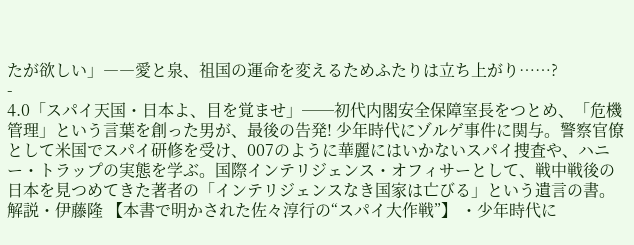たが欲しい」――愛と泉、祖国の運命を変えるためふたりは立ち上がり……?
-
4.0「スパイ天国・日本よ、目を覚ませ」──初代内閣安全保障室長をつとめ、「危機管理」という言葉を創った男が、最後の告発! 少年時代にゾルゲ事件に関与。警察官僚として米国でスパイ研修を受け、007のように華麗にはいかないスパイ捜査や、ハニー・トラップの実態を学ぶ。国際インテリジェンス・オフィサーとして、戦中戦後の日本を見つめてきた著者の「インテリジェンスなき国家は亡びる」という遺言の書。 解説・伊藤隆 【本書で明かされた佐々淳行の“スパイ大作戦”】 ・少年時代に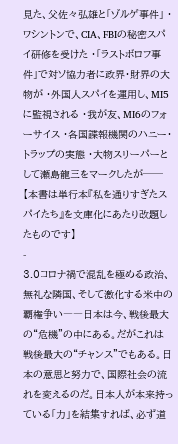見た、父佐々弘雄と「ゾルゲ事件」 ・ワシントンで、CIA、FBIの秘密スパイ研修を受けた ・「ラストボロフ事件」で対ソ協力者に政界・財界の大物が ・外国人スパイを運用し、MI5に監視される ・我が友、MI6のフォーサイス ・各国諜報機関のハニー・トラップの実態 ・大物スリーパーとして瀬島龍三をマークしたが── 【本書は単行本『私を通りすぎたスパイたち』を文庫化にあたり改題したものです】
-
3.0コロナ禍で混乱を極める政治、無礼な隣国、そして激化する米中の覇権争い――日本は今、戦後最大の“危機”の中にある。だがこれは戦後最大の“チャンス”でもある。日本の意思と努力で、国際社会の流れを変えるのだ。日本人が本来持っている「力」を結集すれば、必ず道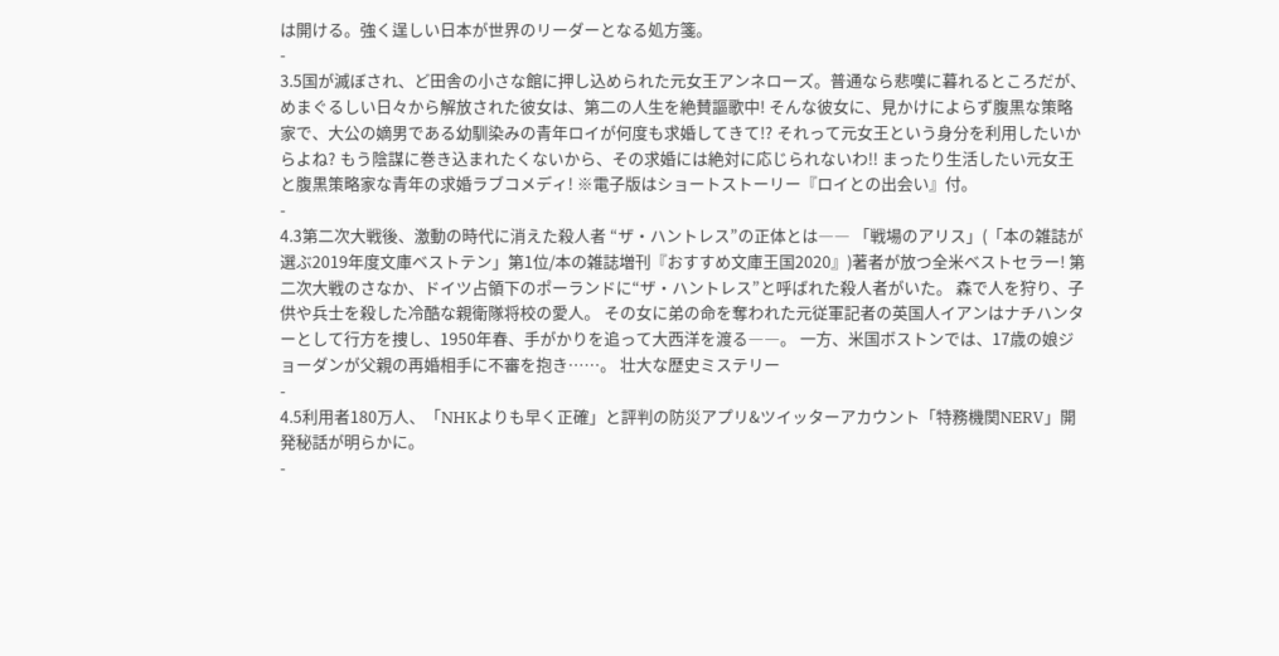は開ける。強く逞しい日本が世界のリーダーとなる処方箋。
-
3.5国が滅ぼされ、ど田舎の小さな館に押し込められた元女王アンネローズ。普通なら悲嘆に暮れるところだが、めまぐるしい日々から解放された彼女は、第二の人生を絶賛謳歌中! そんな彼女に、見かけによらず腹黒な策略家で、大公の嫡男である幼馴染みの青年ロイが何度も求婚してきて!? それって元女王という身分を利用したいからよね? もう陰謀に巻き込まれたくないから、その求婚には絶対に応じられないわ!! まったり生活したい元女王と腹黒策略家な青年の求婚ラブコメディ! ※電子版はショートストーリー『ロイとの出会い』付。
-
4.3第二次大戦後、激動の時代に消えた殺人者 “ザ・ハントレス”の正体とは―― 「戦場のアリス」(「本の雑誌が選ぶ2019年度文庫ベストテン」第1位/本の雑誌増刊『おすすめ文庫王国2020』)著者が放つ全米ベストセラー! 第二次大戦のさなか、ドイツ占領下のポーランドに“ザ・ハントレス”と呼ばれた殺人者がいた。 森で人を狩り、子供や兵士を殺した冷酷な親衛隊将校の愛人。 その女に弟の命を奪われた元従軍記者の英国人イアンはナチハンターとして行方を捜し、1950年春、手がかりを追って大西洋を渡る――。 一方、米国ボストンでは、17歳の娘ジョーダンが父親の再婚相手に不審を抱き……。 壮大な歴史ミステリー
-
4.5利用者180万人、「NHKよりも早く正確」と評判の防災アプリ&ツイッターアカウント「特務機関NERV」開発秘話が明らかに。
-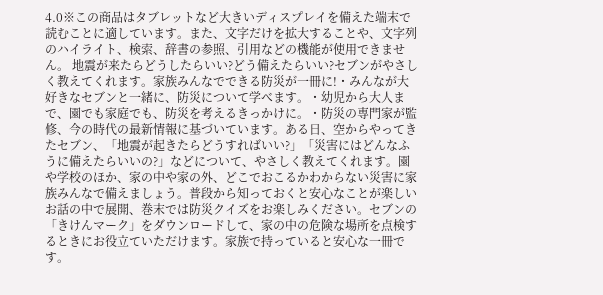4.0※この商品はタブレットなど大きいディスプレイを備えた端末で読むことに適しています。また、文字だけを拡大することや、文字列のハイライト、検索、辞書の参照、引用などの機能が使用できません。 地震が来たらどうしたらいい?どう備えたらいい?セブンがやさしく教えてくれます。家族みんなでできる防災が一冊に!・みんなが大好きなセブンと一緒に、防災について学べます。・幼児から大人まで、園でも家庭でも、防災を考えるきっかけに。・防災の専門家が監修、今の時代の最新情報に基づいています。ある日、空からやってきたセブン、「地震が起きたらどうすればいい?」「災害にはどんなふうに備えたらいいの?」などについて、やさしく教えてくれます。園や学校のほか、家の中や家の外、どこでおこるかわからない災害に家族みんなで備えましょう。普段から知っておくと安心なことが楽しいお話の中で展開、巻末では防災クイズをお楽しみください。セブンの「きけんマーク」をダウンロードして、家の中の危険な場所を点検するときにお役立ていただけます。家族で持っていると安心な一冊です。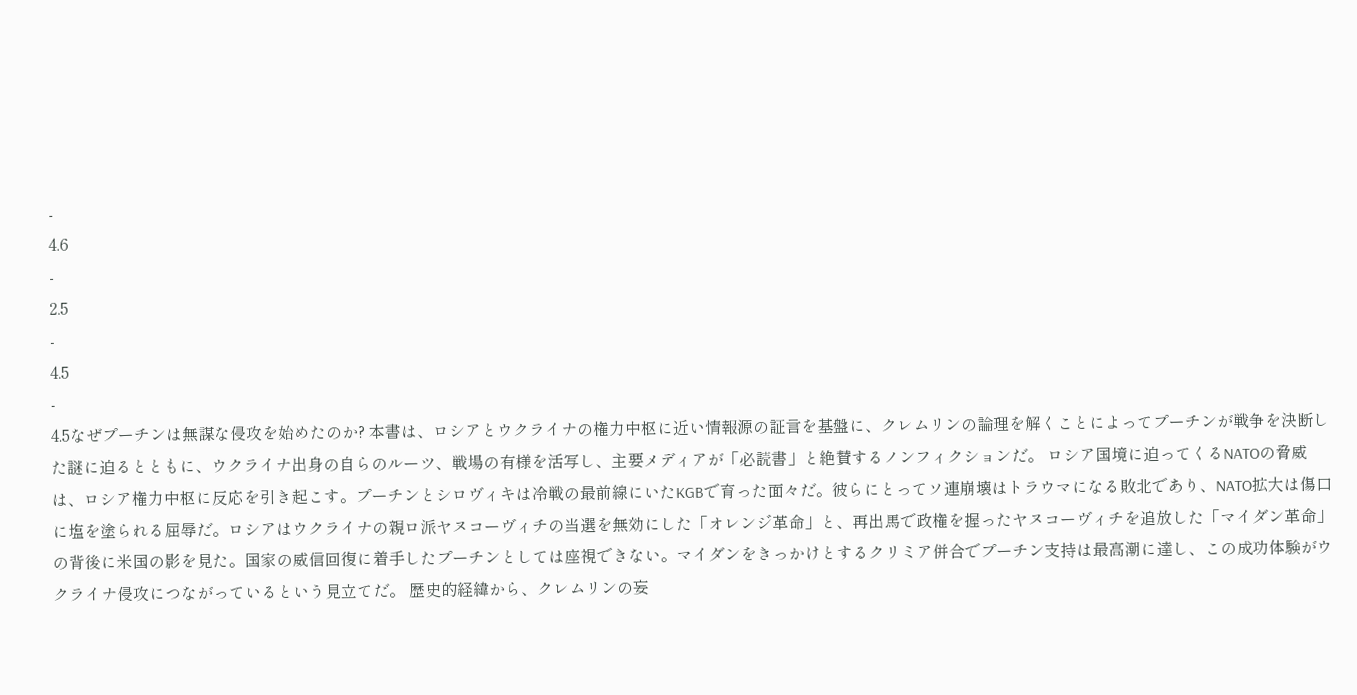-
4.6
-
2.5
-
4.5
-
4.5なぜプーチンは無謀な侵攻を始めたのか? 本書は、ロシアとウクライナの権力中枢に近い情報源の証言を基盤に、クレムリンの論理を解くことによってプーチンが戦争を決断した謎に迫るとともに、ウクライナ出身の自らのルーツ、戦場の有様を活写し、主要メディアが「必読書」と絶賛するノンフィクションだ。 ロシア国境に迫ってくるNATOの脅威は、ロシア権力中枢に反応を引き起こす。プーチンとシロヴィキは冷戦の最前線にいたKGBで育った面々だ。彼らにとってソ連崩壊はトラウマになる敗北であり、NATO拡大は傷口に塩を塗られる屈辱だ。ロシアはウクライナの親ロ派ヤヌコーヴィチの当選を無効にした「オレンジ革命」と、再出馬で政権を握ったヤヌコーヴィチを追放した「マイダン革命」の背後に米国の影を見た。国家の威信回復に着手したプーチンとしては座視できない。マイダンをきっかけとするクリミア併合でプーチン支持は最高潮に達し、この成功体験がウクライナ侵攻につながっているという見立てだ。 歴史的経緯から、クレムリンの妄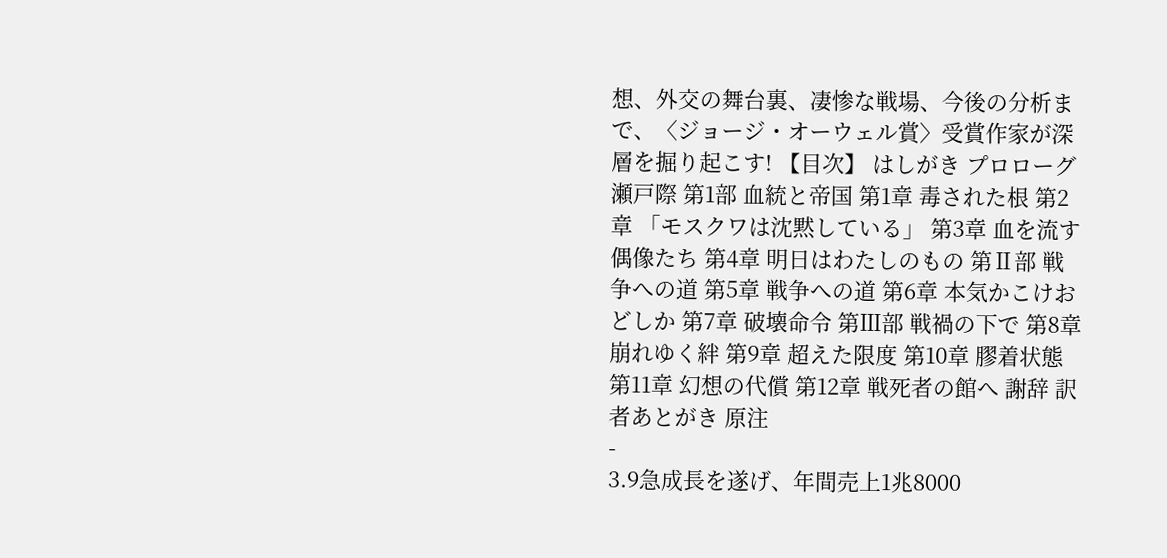想、外交の舞台裏、凄惨な戦場、今後の分析まで、〈ジョージ・オーウェル賞〉受賞作家が深層を掘り起こす! 【目次】 はしがき プロローグ 瀬戸際 第1部 血統と帝国 第1章 毒された根 第2章 「モスクワは沈黙している」 第3章 血を流す偶像たち 第4章 明日はわたしのもの 第Ⅱ部 戦争への道 第5章 戦争への道 第6章 本気かこけおどしか 第7章 破壊命令 第Ⅲ部 戦禍の下で 第8章 崩れゆく絆 第9章 超えた限度 第10章 膠着状態 第11章 幻想の代償 第12章 戦死者の館へ 謝辞 訳者あとがき 原注
-
3.9急成長を遂げ、年間売上1兆8000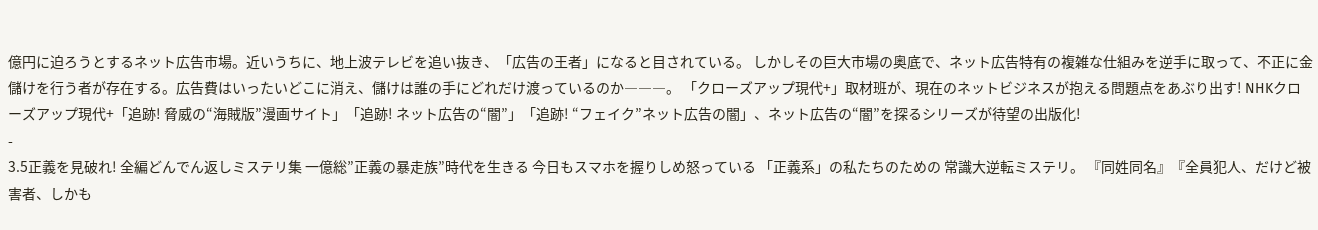億円に迫ろうとするネット広告市場。近いうちに、地上波テレビを追い抜き、「広告の王者」になると目されている。 しかしその巨大市場の奥底で、ネット広告特有の複雑な仕組みを逆手に取って、不正に金儲けを行う者が存在する。広告費はいったいどこに消え、儲けは誰の手にどれだけ渡っているのか―――。 「クローズアップ現代+」取材班が、現在のネットビジネスが抱える問題点をあぶり出す! NHKクローズアップ現代+「追跡! 脅威の“海賊版”漫画サイト」「追跡! ネット広告の“闇”」「追跡! “フェイク”ネット広告の闇」、ネット広告の“闇”を探るシリーズが待望の出版化!
-
3.5正義を見破れ! 全編どんでん返しミステリ集 一億総”正義の暴走族”時代を生きる 今日もスマホを握りしめ怒っている 「正義系」の私たちのための 常識大逆転ミステリ。 『同姓同名』『全員犯人、だけど被害者、しかも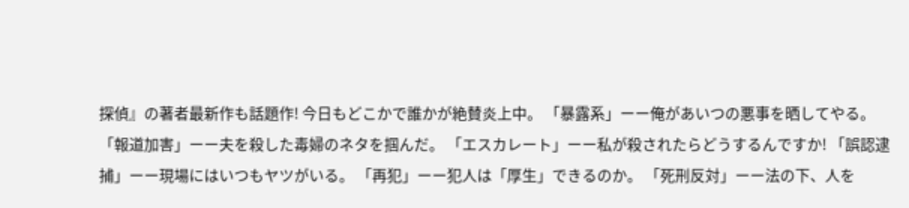探偵』の著者最新作も話題作! 今日もどこかで誰かが絶賛炎上中。 「暴露系」ーー俺があいつの悪事を晒してやる。 「報道加害」ーー夫を殺した毒婦のネタを掴んだ。 「エスカレート」ーー私が殺されたらどうするんですか! 「誤認逮捕」ーー現場にはいつもヤツがいる。 「再犯」ーー犯人は「厚生」できるのか。 「死刑反対」ーー法の下、人を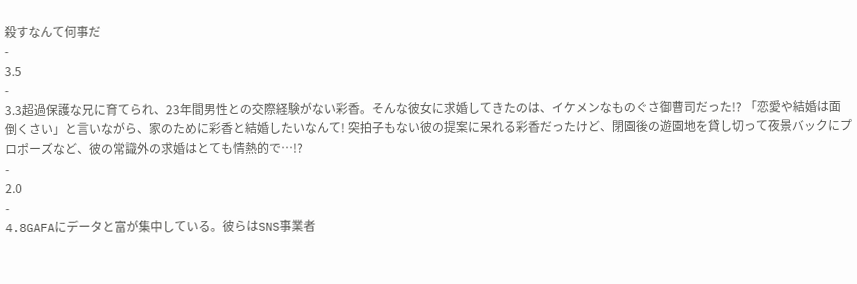殺すなんて何事だ
-
3.5
-
3.3超過保護な兄に育てられ、23年間男性との交際経験がない彩香。そんな彼女に求婚してきたのは、イケメンなものぐさ御曹司だった!? 「恋愛や結婚は面倒くさい」と言いながら、家のために彩香と結婚したいなんて! 突拍子もない彼の提案に呆れる彩香だったけど、閉園後の遊園地を貸し切って夜景バックにプロポーズなど、彼の常識外の求婚はとても情熱的で…!?
-
2.0
-
4.8GAFAにデータと富が集中している。彼らはSNS事業者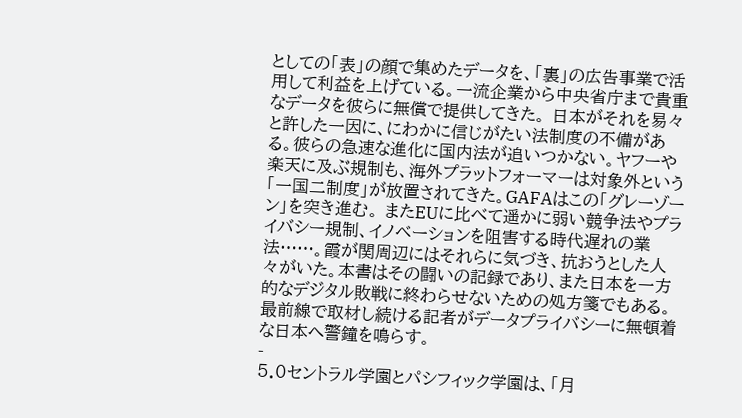としての「表」の顔で集めたデータを、「裏」の広告事業で活用して利益を上げている。一流企業から中央省庁まで貴重なデータを彼らに無償で提供してきた。 日本がそれを易々と許した一因に、にわかに信じがたい法制度の不備がある。彼らの急速な進化に国内法が追いつかない。ヤフーや楽天に及ぶ規制も、海外プラットフォーマーは対象外という「一国二制度」が放置されてきた。GAFAはこの「グレーゾーン」を突き進む。 またEUに比べて遥かに弱い競争法やプライバシー規制、イノベーションを阻害する時代遅れの業法……。霞が関周辺にはそれらに気づき、抗おうとした人々がいた。本書はその闘いの記録であり、また日本を一方的なデジタル敗戦に終わらせないための処方箋でもある。最前線で取材し続ける記者がデータプライバシーに無頓着な日本へ警鐘を鳴らす。
-
5.0セントラル学園とパシフィック学園は、「月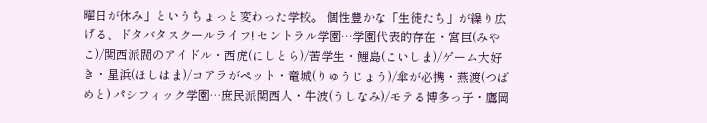曜日が休み」というちょっと変わった学校。 個性豊かな「生徒たち」が繰り広げる、ドタバタスクールライフ! セントラル学園…学園代表的存在・宮巨(みやこ)/関西派閥のアイドル・西虎(にしとら)/苦学生・鯉島(こいしま)/ゲーム大好き・星浜(ほしはま)/コアラがペット・竜城(りゅうじょう)/傘が必携・燕渡(つばめと) パシフィック学園…庶民派関西人・牛波(うしなみ)/モテる博多っ子・鷹岡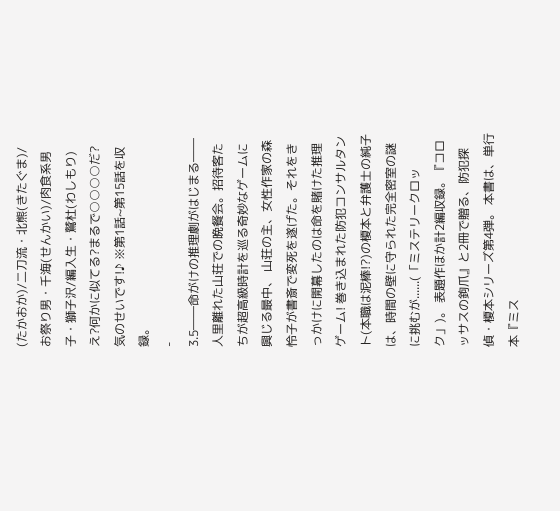(たかおか)/二刀流・北熊(きたぐま)/ お祭り男・千海(せんかい)/肉食系男子・獅子沢/編入生・鷲杜(わしもり) え?何かに似てる?まるで○○○○だ? 気のせいです!♪ ※第1話~第15話を収録。
-
3.5――命がけの推理劇がはじまる―― 人里離れた山荘での晩餐会。招待客たちが超高級時計を巡る奇妙なゲームに興じる最中、 山荘の主、女性作家の森怜子が書斎で変死を遂げた。それをきっかけに開幕したのは命を賭けた推理ゲーム! 巻き込まれた防犯コンサルタント(本職は泥棒!?)の榎本と弁護士の純子は、時間の壁に守られた完全密室の謎に挑むが......(「ミステリークロック」)。 表題作ほか計2編収録。『コロッサスの鉤爪』と2冊で贈る、防犯探偵・榎本シリーズ第4弾。 本書は、単行本『ミス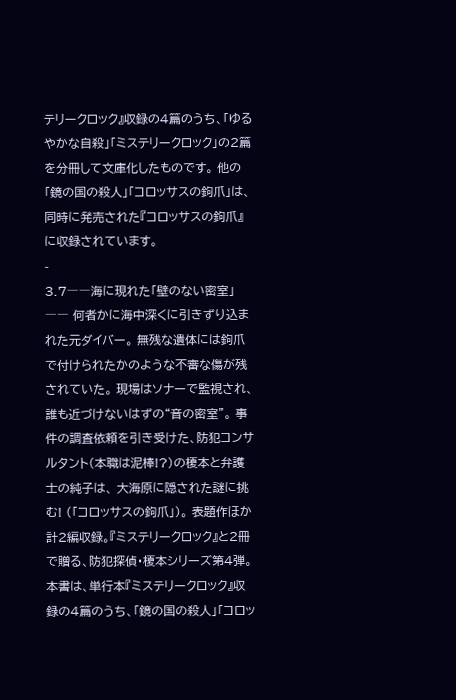テリークロック』収録の4篇のうち、「ゆるやかな自殺」「ミステリークロック」の2篇を分冊して文庫化したものです。 他の「鏡の国の殺人」「コロッサスの鉤爪」は、同時に発売された『コロッサスの鉤爪』に収録されています。
-
3.7――海に現れた「壁のない密室」―― 何者かに海中深くに引きずり込まれた元ダイバー。 無残な遺体には鉤爪で付けられたかのような不審な傷が残されていた。 現場はソナーで監視され、誰も近づけないはずの“音の密室”。 事件の調査依頼を引き受けた、防犯コンサルタント(本職は泥棒!?)の榎本と弁護士の純子は、 大海原に隠された謎に挑む! (「コロッサスの鉤爪」)。 表題作ほか計2編収録。『ミステリークロック』と2冊で贈る、防犯探偵・榎本シリーズ第4弾。 本書は、単行本『ミステリークロック』収録の4篇のうち、「鏡の国の殺人」「コロッ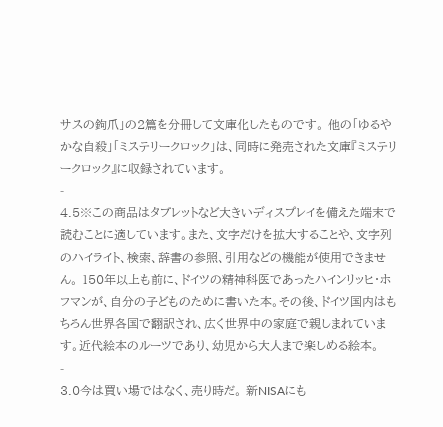サスの鉤爪」の2篇を分冊して文庫化したものです。 他の「ゆるやかな自殺」「ミステリークロック」は、同時に発売された文庫『ミステリークロック』に収録されています。
-
4.5※この商品はタブレットなど大きいディスプレイを備えた端末で読むことに適しています。また、文字だけを拡大することや、文字列のハイライト、検索、辞書の参照、引用などの機能が使用できません。 150年以上も前に、ドイツの精神科医であったハインリッヒ・ホフマンが、自分の子どものために書いた本。その後、ドイツ国内はもちろん世界各国で翻訳され、広く世界中の家庭で親しまれています。近代絵本のルーツであり、幼児から大人まで楽しめる絵本。
-
3.0今は買い場ではなく、売り時だ。 新NISAにも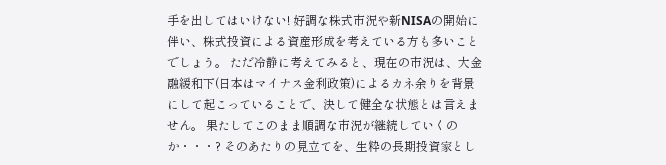手を出してはいけない! 好調な株式市況や新NISAの開始に伴い、株式投資による資産形成を考えている方も多いことでしょう。 ただ冷静に考えてみると、現在の市況は、大金融緩和下(日本はマイナス金利政策)によるカネ余りを背景にして起こっていることで、決して健全な状態とは言えません。 果たしてこのまま順調な市況が継続していくのか・・・? そのあたりの見立てを、生粋の長期投資家とし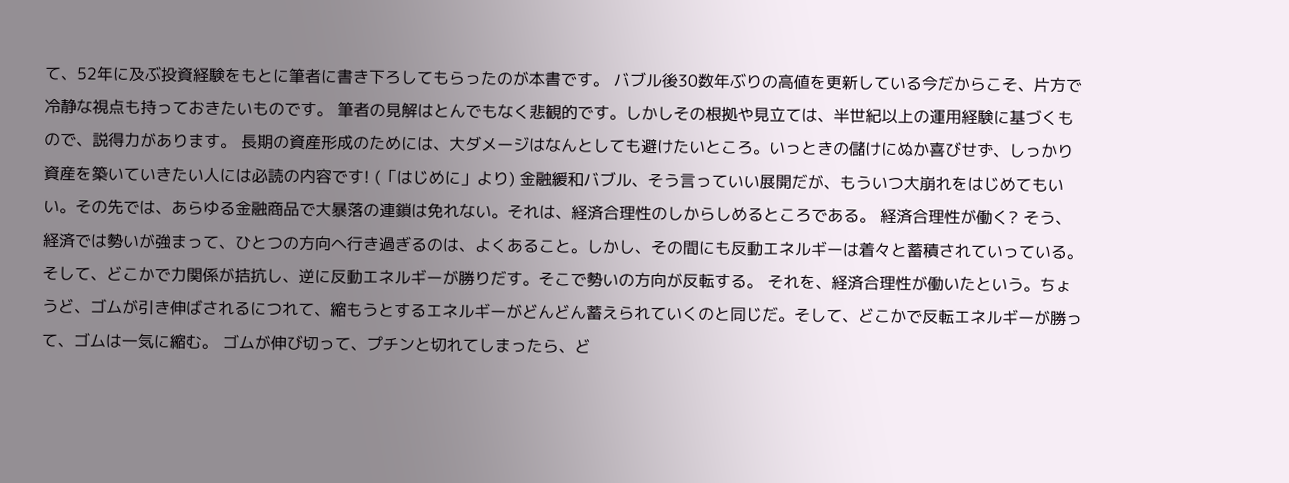て、52年に及ぶ投資経験をもとに筆者に書き下ろしてもらったのが本書です。 バブル後30数年ぶりの高値を更新している今だからこそ、片方で冷静な視点も持っておきたいものです。 筆者の見解はとんでもなく悲観的です。しかしその根拠や見立ては、半世紀以上の運用経験に基づくもので、説得力があります。 長期の資産形成のためには、大ダメージはなんとしても避けたいところ。いっときの儲けにぬか喜びせず、しっかり資産を築いていきたい人には必読の内容です! (「はじめに」より) 金融緩和バブル、そう言っていい展開だが、もういつ大崩れをはじめてもいい。その先では、あらゆる金融商品で大暴落の連鎖は免れない。それは、経済合理性のしからしめるところである。 経済合理性が働く? そう、経済では勢いが強まって、ひとつの方向へ行き過ぎるのは、よくあること。しかし、その間にも反動エネルギーは着々と蓄積されていっている。そして、どこかで力関係が拮抗し、逆に反動エネルギーが勝りだす。そこで勢いの方向が反転する。 それを、経済合理性が働いたという。ちょうど、ゴムが引き伸ばされるにつれて、縮もうとするエネルギーがどんどん蓄えられていくのと同じだ。そして、どこかで反転エネルギーが勝って、ゴムは一気に縮む。 ゴムが伸び切って、プチンと切れてしまったら、ど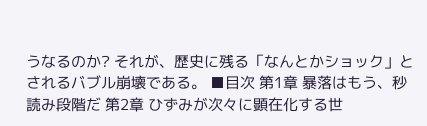うなるのか? それが、歴史に残る「なんとかショック」とされるバブル崩壊である。 ■目次 第1章 暴落はもう、秒読み段階だ 第2章 ひずみが次々に顕在化する世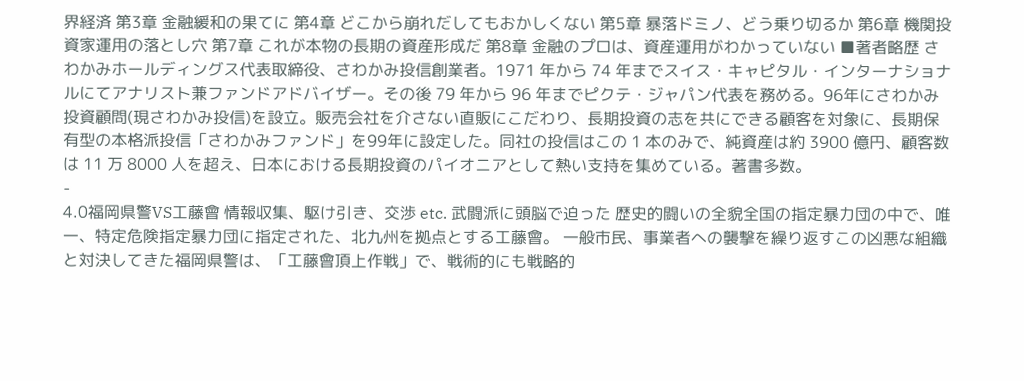界経済 第3章 金融緩和の果てに 第4章 どこから崩れだしてもおかしくない 第5章 暴落ドミノ、どう乗り切るか 第6章 機関投資家運用の落とし穴 第7章 これが本物の長期の資産形成だ 第8章 金融のプロは、資産運用がわかっていない ■著者略歴 さわかみホールディングス代表取締役、さわかみ投信創業者。1971 年から 74 年までスイス・キャピタル・インターナショナルにてアナリスト兼ファンドアドバイザー。その後 79 年から 96 年までピクテ・ジャパン代表を務める。96年にさわかみ投資顧問(現さわかみ投信)を設立。販売会社を介さない直販にこだわり、長期投資の志を共にできる顧客を対象に、長期保有型の本格派投信「さわかみファンド」を99年に設定した。同社の投信はこの 1 本のみで、純資産は約 3900 億円、顧客数は 11 万 8000 人を超え、日本における長期投資のパイオニアとして熱い支持を集めている。著書多数。
-
4.0福岡県警VS工藤會 情報収集、駆け引き、交渉 etc. 武闘派に頭脳で迫った 歴史的闘いの全貌全国の指定暴力団の中で、唯一、特定危険指定暴力団に指定された、北九州を拠点とする工藤會。 一般市民、事業者への襲撃を繰り返すこの凶悪な組織と対決してきた福岡県警は、「工藤會頂上作戦」で、戦術的にも戦略的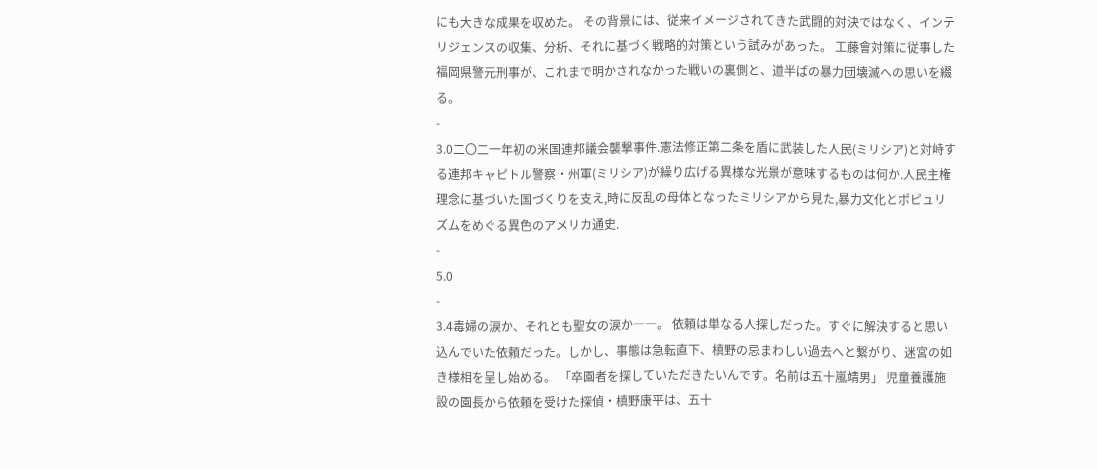にも大きな成果を収めた。 その背景には、従来イメージされてきた武闘的対決ではなく、インテリジェンスの収集、分析、それに基づく戦略的対策という試みがあった。 工藤會対策に従事した福岡県警元刑事が、これまで明かされなかった戦いの裏側と、道半ばの暴力団壊滅への思いを綴る。
-
3.0二〇二一年初の米国連邦議会襲撃事件.憲法修正第二条を盾に武装した人民(ミリシア)と対峙する連邦キャピトル警察・州軍(ミリシア)が繰り広げる異様な光景が意味するものは何か.人民主権理念に基づいた国づくりを支え,時に反乱の母体となったミリシアから見た,暴力文化とポピュリズムをめぐる異色のアメリカ通史.
-
5.0
-
3.4毒婦の涙か、それとも聖女の涙か――。 依頼は単なる人探しだった。すぐに解決すると思い込んでいた依頼だった。しかし、事態は急転直下、槙野の忌まわしい過去へと繋がり、迷宮の如き様相を呈し始める。 「卒園者を探していただきたいんです。名前は五十嵐靖男」 児童養護施設の園長から依頼を受けた探偵・槙野康平は、五十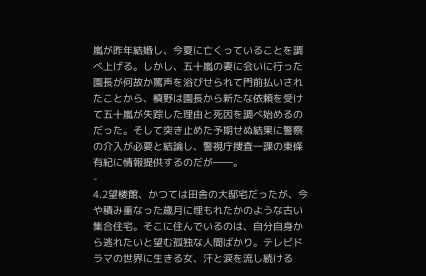嵐が昨年結婚し、今夏に亡くっていることを調べ上げる。しかし、五十嵐の妻に会いに行った園長が何故か罵声を浴びせられて門前払いされたことから、槙野は園長から新たな依頼を受けて五十嵐が失踪した理由と死因を調べ始めるのだった。そして突き止めた予期せぬ結果に警察の介入が必要と結論し、警視庁捜査一課の東條有紀に情報提供するのだが――。
-
4.2望楼館、かつては田舎の大邸宅だったが、今や積み重なった歳月に埋もれたかのような古い集合住宅。そこに住んでいるのは、自分自身から逃れたいと望む孤独な人間ばかり。テレビドラマの世界に生きる女、汗と涙を流し続ける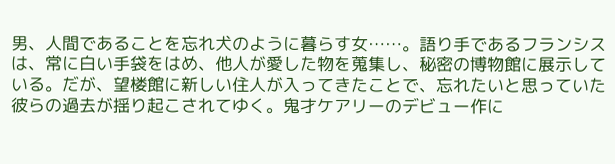男、人間であることを忘れ犬のように暮らす女……。語り手であるフランシスは、常に白い手袋をはめ、他人が愛した物を蒐集し、秘密の博物館に展示している。だが、望楼館に新しい住人が入ってきたことで、忘れたいと思っていた彼らの過去が揺り起こされてゆく。鬼才ケアリーのデビュー作に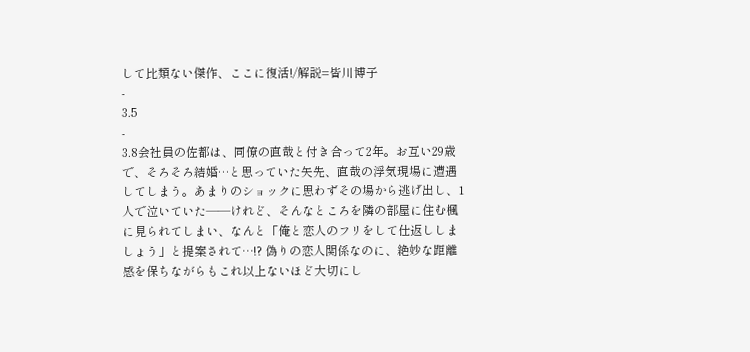して比類ない傑作、ここに復活!/解説=皆川博子
-
3.5
-
3.8会社員の佐都は、同僚の直哉と付き合って2年。お互い29歳で、そろそろ結婚…と思っていた矢先、直哉の浮気現場に遭遇してしまう。あまりのショックに思わずその場から逃げ出し、1人で泣いていた――けれど、そんなところを隣の部屋に住む楓に見られてしまい、なんと「俺と恋人のフリをして仕返ししましょう」と提案されて…!? 偽りの恋人関係なのに、絶妙な距離感を保ちながらもこれ以上ないほど大切にし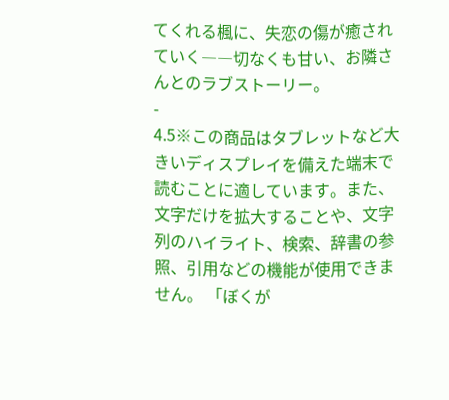てくれる楓に、失恋の傷が癒されていく――切なくも甘い、お隣さんとのラブストーリー。
-
4.5※この商品はタブレットなど大きいディスプレイを備えた端末で読むことに適しています。また、文字だけを拡大することや、文字列のハイライト、検索、辞書の参照、引用などの機能が使用できません。 「ぼくが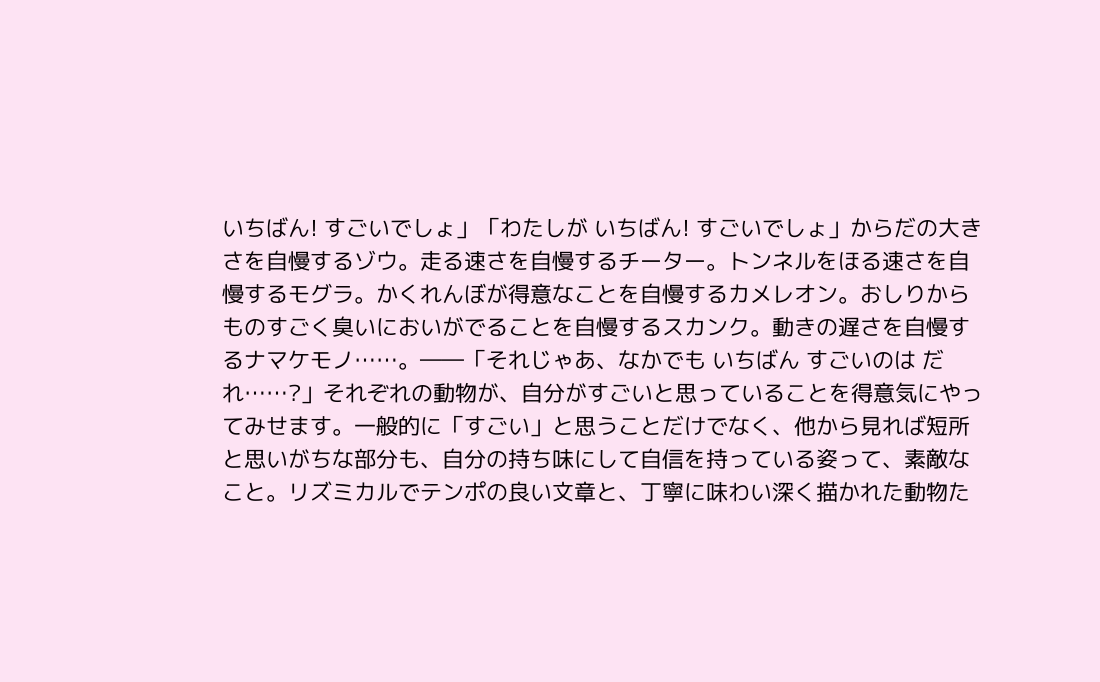いちばん! すごいでしょ」「わたしが いちばん! すごいでしょ」からだの大きさを自慢するゾウ。走る速さを自慢するチーター。トンネルをほる速さを自慢するモグラ。かくれんぼが得意なことを自慢するカメレオン。おしりからものすごく臭いにおいがでることを自慢するスカンク。動きの遅さを自慢するナマケモノ……。――「それじゃあ、なかでも いちばん すごいのは だれ……?」それぞれの動物が、自分がすごいと思っていることを得意気にやってみせます。一般的に「すごい」と思うことだけでなく、他から見れば短所と思いがちな部分も、自分の持ち味にして自信を持っている姿って、素敵なこと。リズミカルでテンポの良い文章と、丁寧に味わい深く描かれた動物た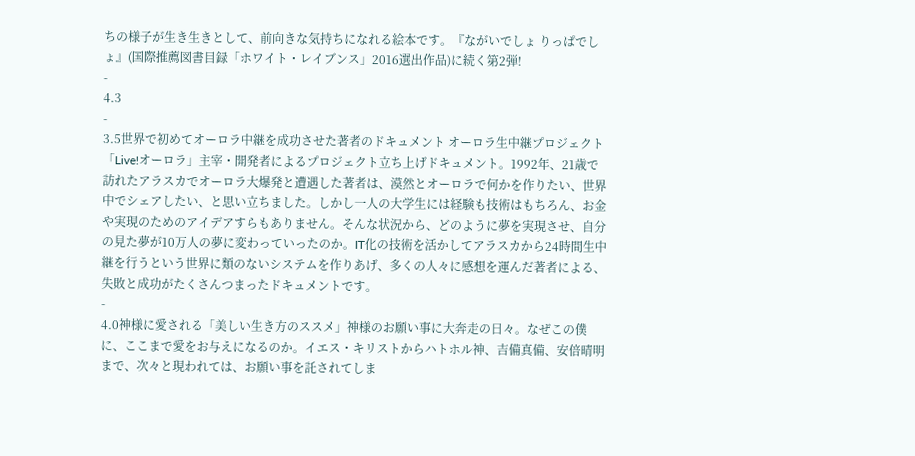ちの様子が生き生きとして、前向きな気持ちになれる絵本です。『ながいでしょ りっぱでしょ』(国際推薦図書目録「ホワイト・レイブンス」2016選出作品)に続く第2弾!
-
4.3
-
3.5世界で初めてオーロラ中継を成功させた著者のドキュメント オーロラ生中継プロジェクト「Live!オーロラ」主宰・開発者によるプロジェクト立ち上げドキュメント。1992年、21歳で訪れたアラスカでオーロラ大爆発と遭遇した著者は、漠然とオーロラで何かを作りたい、世界中でシェアしたい、と思い立ちました。しかし一人の大学生には経験も技術はもちろん、お金や実現のためのアイデアすらもありません。そんな状況から、どのように夢を実現させ、自分の見た夢が10万人の夢に変わっていったのか。IT化の技術を活かしてアラスカから24時間生中継を行うという世界に類のないシステムを作りあげ、多くの人々に感想を運んだ著者による、失敗と成功がたくさんつまったドキュメントです。
-
4.0神様に愛される「美しい生き方のススメ」神様のお願い事に大奔走の日々。なぜこの僕に、ここまで愛をお与えになるのか。イエス・キリストからハトホル神、吉備真備、安倍晴明まで、次々と現われては、お願い事を託されてしま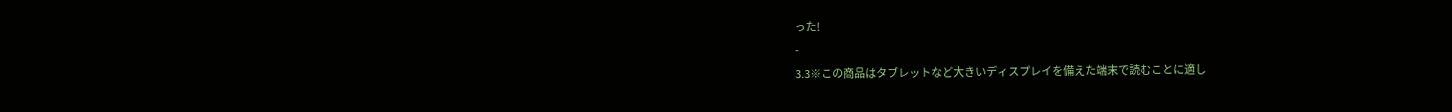った!
-
3.3※この商品はタブレットなど大きいディスプレイを備えた端末で読むことに適し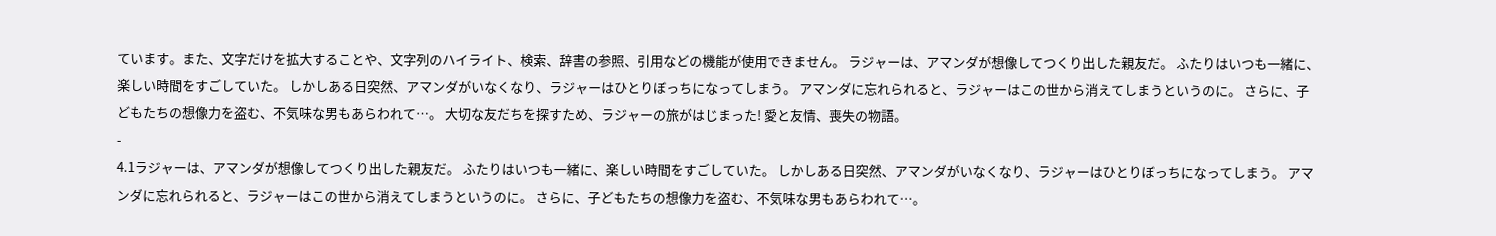ています。また、文字だけを拡大することや、文字列のハイライト、検索、辞書の参照、引用などの機能が使用できません。 ラジャーは、アマンダが想像してつくり出した親友だ。 ふたりはいつも一緒に、楽しい時間をすごしていた。 しかしある日突然、アマンダがいなくなり、ラジャーはひとりぼっちになってしまう。 アマンダに忘れられると、ラジャーはこの世から消えてしまうというのに。 さらに、子どもたちの想像力を盗む、不気味な男もあらわれて…。 大切な友だちを探すため、ラジャーの旅がはじまった! 愛と友情、喪失の物語。
-
4.1ラジャーは、アマンダが想像してつくり出した親友だ。 ふたりはいつも一緒に、楽しい時間をすごしていた。 しかしある日突然、アマンダがいなくなり、ラジャーはひとりぼっちになってしまう。 アマンダに忘れられると、ラジャーはこの世から消えてしまうというのに。 さらに、子どもたちの想像力を盗む、不気味な男もあらわれて…。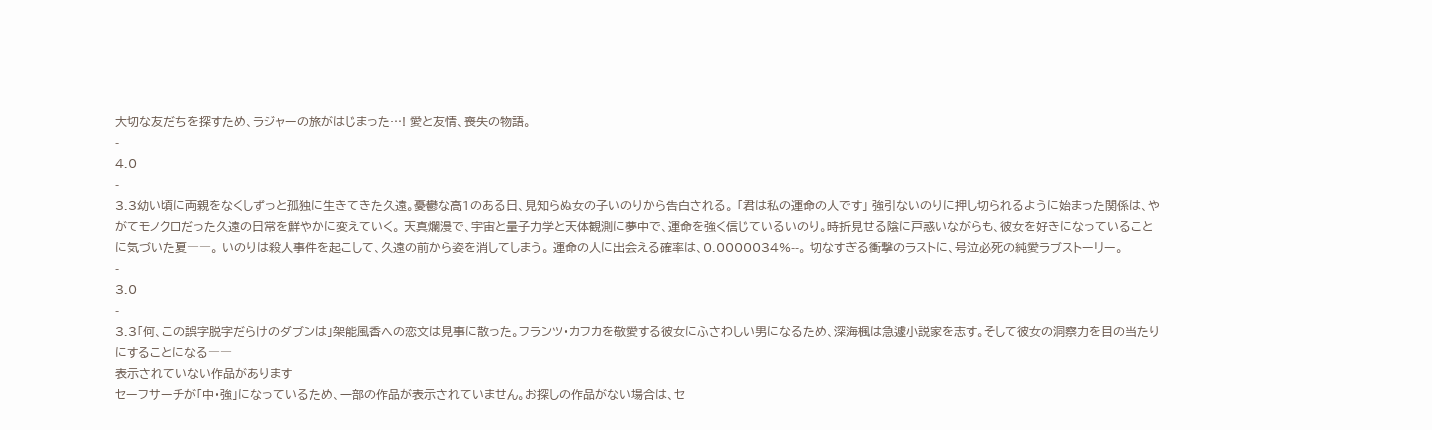大切な友だちを探すため、ラジャーの旅がはじまった…! 愛と友情、喪失の物語。
-
4.0
-
3.3幼い頃に両親をなくしずっと孤独に生きてきた久遠。憂鬱な高1のある日、見知らぬ女の子いのりから告白される。 「君は私の運命の人です」 強引ないのりに押し切られるように始まった関係は、やがてモノクロだった久遠の日常を鮮やかに変えていく。 天真爛漫で、宇宙と量子力学と天体観測に夢中で、運命を強く信じているいのり。時折見せる陰に戸惑いながらも、彼女を好きになっていることに気づいた夏――。 いのりは殺人事件を起こして、久遠の前から姿を消してしまう。 運命の人に出会える確率は、0.0000034%--。 切なすぎる衝撃のラストに、号泣必死の純愛ラブストーリー。
-
3.0
-
3.3「何、この誤字脱字だらけのダブンは」架能風香への恋文は見事に散った。フランツ・カフカを敬愛する彼女にふさわしい男になるため、深海楓は急遽小説家を志す。そして彼女の洞察力を目の当たりにすることになる――
表示されていない作品があります
セーフサーチが「中・強」になっているため、一部の作品が表示されていません。お探しの作品がない場合は、セ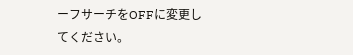ーフサーチをOFFに変更してください。